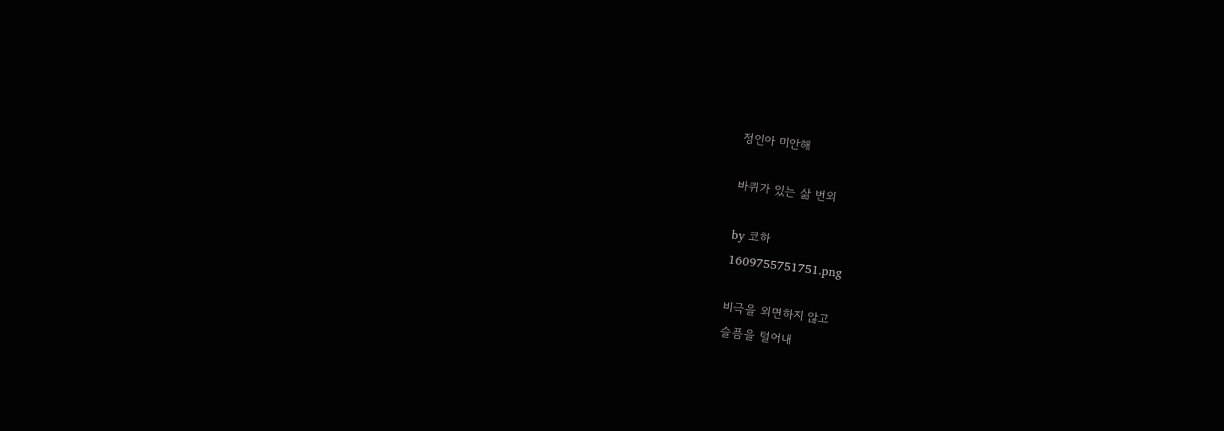정인아 미안해

바퀴가 있는 삶 번외

by 코하
1609755751751.png

비극을 외면하지 않고
슬픔을 털어내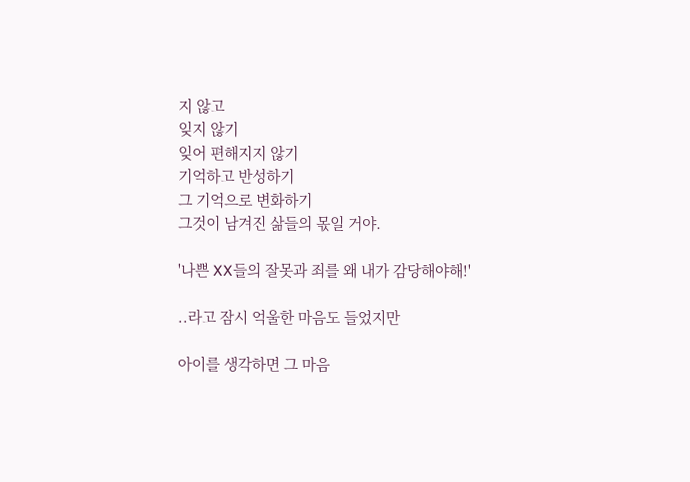지 않고
잊지 않기
잊어 편해지지 않기
기억하고 반성하기
그 기억으로 변화하기
그것이 남겨진 삶들의 몫일 거야.

'나쁜 XX들의 잘못과 죄를 왜 내가 감당해야해!'

..라고 잠시 억울한 마음도 들었지만

아이를 생각하면 그 마음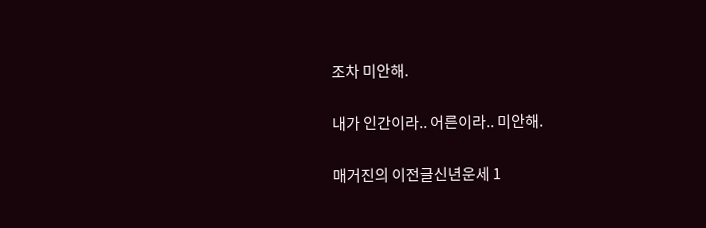조차 미안해.

내가 인간이라.. 어른이라.. 미안해.

매거진의 이전글신년운세 1